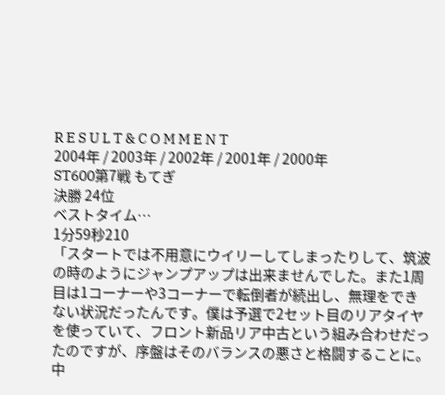R E S U L T & C O M M E N T
2004年 / 2003年 / 2002年 / 2001年 / 2000年
ST600第7戦 もてぎ
決勝 24位
ベストタイム…
1分59秒210
「スタートでは不用意にウイリーしてしまったりして、筑波の時のようにジャンプアップは出来ませんでした。また1周目は1コーナーや3コーナーで転倒者が続出し、無理をできない状況だったんです。僕は予選で2セット目のリアタイヤを使っていて、フロント新品リア中古という組み合わせだったのですが、序盤はそのバランスの悪さと格闘することに。中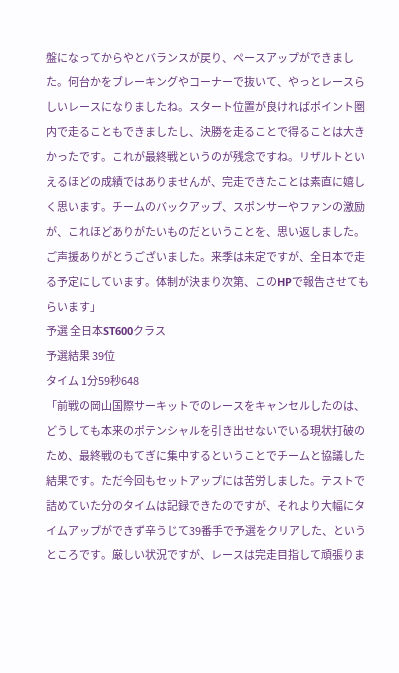盤になってからやとバランスが戻り、ペースアップができました。何台かをブレーキングやコーナーで抜いて、やっとレースらしいレースになりましたね。スタート位置が良ければポイント圏内で走ることもできましたし、決勝を走ることで得ることは大きかったです。これが最終戦というのが残念ですね。リザルトといえるほどの成績ではありませんが、完走できたことは素直に嬉しく思います。チームのバックアップ、スポンサーやファンの激励が、これほどありがたいものだということを、思い返しました。ご声援ありがとうございました。来季は未定ですが、全日本で走る予定にしています。体制が決まり次第、このHPで報告させてもらいます」
予選 全日本ST600クラス
予選結果 39位
タイム 1分59秒648
「前戦の岡山国際サーキットでのレースをキャンセルしたのは、どうしても本来のポテンシャルを引き出せないでいる現状打破のため、最終戦のもてぎに集中するということでチームと協議した結果です。ただ今回もセットアップには苦労しました。テストで詰めていた分のタイムは記録できたのですが、それより大幅にタイムアップができず辛うじて39番手で予選をクリアした、というところです。厳しい状況ですが、レースは完走目指して頑張りま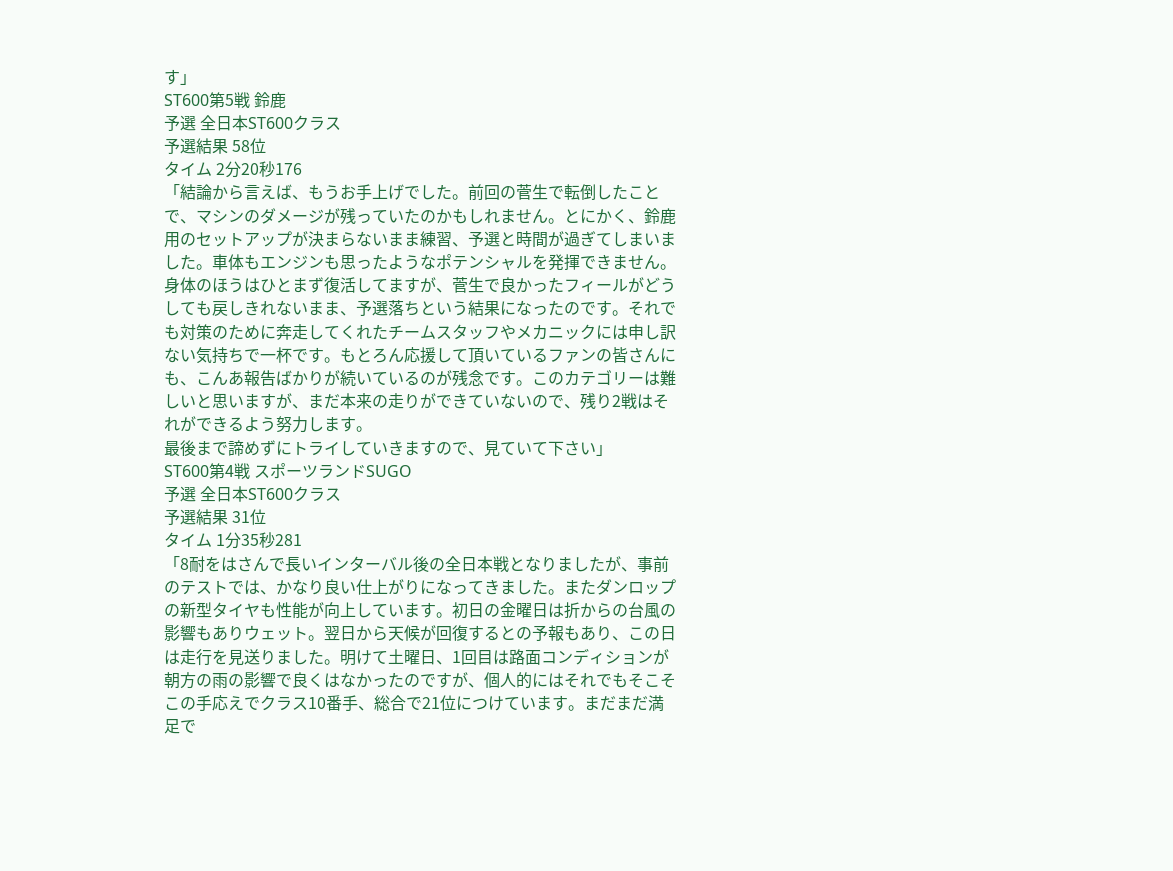す」
ST600第5戦 鈴鹿
予選 全日本ST600クラス
予選結果 58位
タイム 2分20秒176
「結論から言えば、もうお手上げでした。前回の菅生で転倒したことで、マシンのダメージが残っていたのかもしれません。とにかく、鈴鹿用のセットアップが決まらないまま練習、予選と時間が過ぎてしまいました。車体もエンジンも思ったようなポテンシャルを発揮できません。身体のほうはひとまず復活してますが、菅生で良かったフィールがどうしても戻しきれないまま、予選落ちという結果になったのです。それでも対策のために奔走してくれたチームスタッフやメカニックには申し訳ない気持ちで一杯です。もとろん応援して頂いているファンの皆さんにも、こんあ報告ばかりが続いているのが残念です。このカテゴリーは難しいと思いますが、まだ本来の走りができていないので、残り2戦はそれができるよう努力します。
最後まで諦めずにトライしていきますので、見ていて下さい」
ST600第4戦 スポーツランドSUGO
予選 全日本ST600クラス
予選結果 31位
タイム 1分35秒281
「8耐をはさんで長いインターバル後の全日本戦となりましたが、事前のテストでは、かなり良い仕上がりになってきました。またダンロップの新型タイヤも性能が向上しています。初日の金曜日は折からの台風の影響もありウェット。翌日から天候が回復するとの予報もあり、この日は走行を見送りました。明けて土曜日、1回目は路面コンディションが朝方の雨の影響で良くはなかったのですが、個人的にはそれでもそこそこの手応えでクラス10番手、総合で21位につけています。まだまだ満足で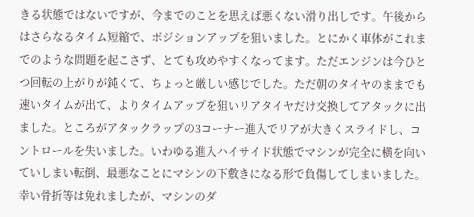きる状態ではないですが、今までのことを思えば悪くない滑り出しです。午後からはさらなるタイム短縮で、ポジションアップを狙いました。とにかく車体がこれまでのような問題を起こさず、とても攻めやすくなってます。ただエンジンは今ひとつ回転の上がりが鈍くて、ちょっと厳しい感じでした。ただ朝のタイヤのままでも速いタイムが出て、よりタイムアップを狙いリアタイヤだけ交換してアタックに出ました。ところがアタックラップの3コーナー進入でリアが大きくスライドし、コントロールを失いました。いわゆる進入ハイサイド状態でマシンが完全に横を向いていしまい転倒、最悪なことにマシンの下敷きになる形で負傷してしまいました。幸い骨折等は免れましたが、マシンのダ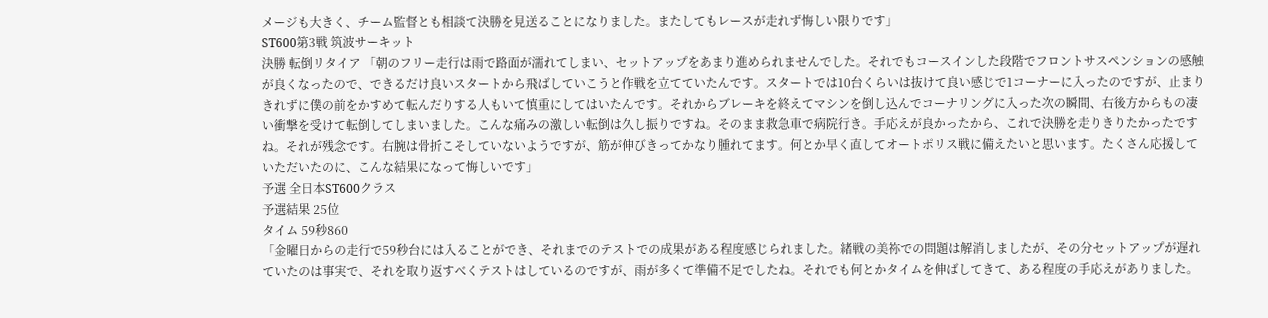メージも大きく、チーム監督とも相談て決勝を見送ることになりました。またしてもレースが走れず悔しい限りです」
ST600第3戦 筑波サーキット
決勝 転倒リタイア 「朝のフリー走行は雨で路面が濡れてしまい、セットアップをあまり進められませんでした。それでもコースインした段階でフロントサスペンションの感触が良くなったので、できるだけ良いスタートから飛ばしていこうと作戦を立てていたんです。スタートでは10台くらいは抜けて良い感じで1コーナーに入ったのですが、止まりきれずに僕の前をかすめて転んだりする人もいて慎重にしてはいたんです。それからブレーキを終えてマシンを倒し込んでコーナリングに入った次の瞬間、右後方からもの凄い衝撃を受けて転倒してしまいました。こんな痛みの激しい転倒は久し振りですね。そのまま救急車で病院行き。手応えが良かったから、これで決勝を走りきりたかったですね。それが残念です。右腕は骨折こそしていないようですが、筋が伸びきってかなり腫れてます。何とか早く直してオートポリス戦に備えたいと思います。たくさん応援していただいたのに、こんな結果になって悔しいです」
予選 全日本ST600クラス
予選結果 25位
タイム 59秒860
「金曜日からの走行で59秒台には入ることができ、それまでのテストでの成果がある程度感じられました。緒戦の美祢での問題は解消しましたが、その分セットアップが遅れていたのは事実で、それを取り返すべくテストはしているのですが、雨が多くて準備不足でしたね。それでも何とかタイムを伸ばしてきて、ある程度の手応えがありました。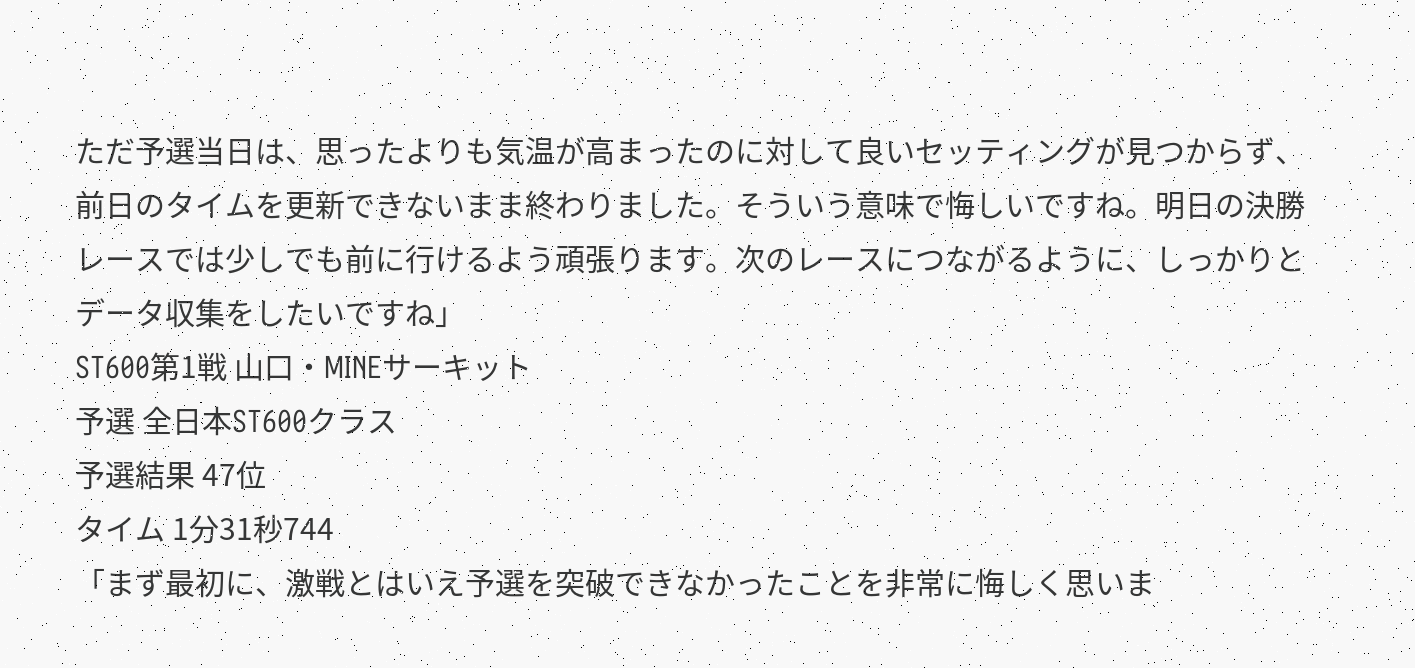ただ予選当日は、思ったよりも気温が高まったのに対して良いセッティングが見つからず、前日のタイムを更新できないまま終わりました。そういう意味で悔しいですね。明日の決勝レースでは少しでも前に行けるよう頑張ります。次のレースにつながるように、しっかりとデータ収集をしたいですね」
ST600第1戦 山口・MINEサーキット
予選 全日本ST600クラス
予選結果 47位
タイム 1分31秒744
「まず最初に、激戦とはいえ予選を突破できなかったことを非常に悔しく思いま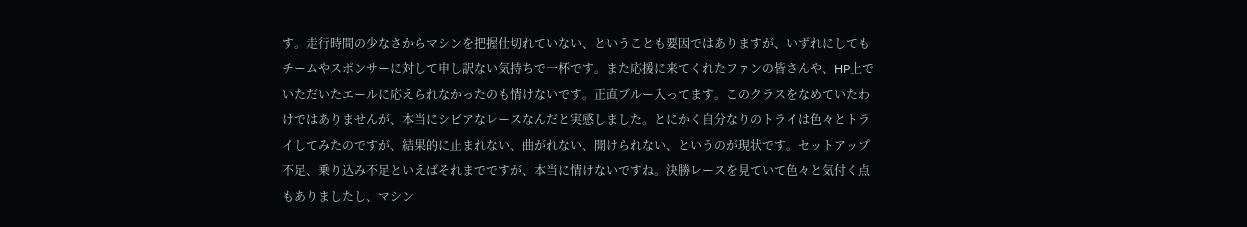す。走行時間の少なさからマシンを把握仕切れていない、ということも要因ではありますが、いずれにしてもチームやスポンサーに対して申し訳ない気持ちで一杯です。また応援に来てくれたファンの皆さんや、HP上でいただいたエールに応えられなかったのも情けないです。正直ブルー入ってます。このクラスをなめていたわけではありませんが、本当にシビアなレースなんだと実感しました。とにかく自分なりのトライは色々とトライしてみたのですが、結果的に止まれない、曲がれない、開けられない、というのが現状です。セットアップ不足、乗り込み不足といえばそれまでですが、本当に情けないですね。決勝レースを見ていて色々と気付く点もありましたし、マシン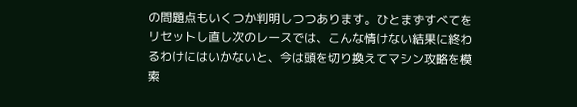の問題点もいくつか判明しつつあります。ひとまずすべてをリセットし直し次のレースでは、こんな情けない結果に終わるわけにはいかないと、今は頭を切り換えてマシン攻略を模索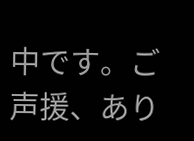中です。ご声援、あり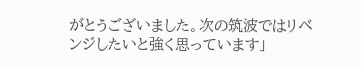がとうございました。次の筑波ではリベンジしたいと強く思っています」